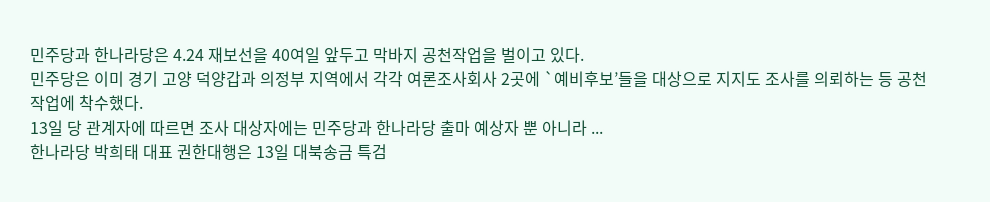민주당과 한나라당은 4.24 재보선을 40여일 앞두고 막바지 공천작업을 벌이고 있다.
민주당은 이미 경기 고양 덕양갑과 의정부 지역에서 각각 여론조사회사 2곳에 `예비후보’들을 대상으로 지지도 조사를 의뢰하는 등 공천 작업에 착수했다.
13일 당 관계자에 따르면 조사 대상자에는 민주당과 한나라당 출마 예상자 뿐 아니라 ...
한나라당 박희태 대표 권한대행은 13일 대북송금 특검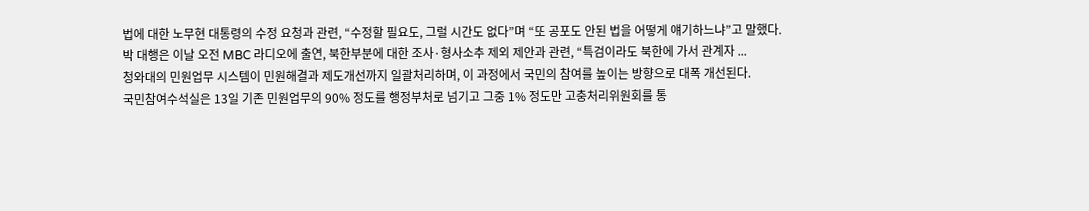법에 대한 노무현 대통령의 수정 요청과 관련, “수정할 필요도, 그럴 시간도 없다”며 “또 공포도 안된 법을 어떻게 얘기하느냐”고 말했다.
박 대행은 이날 오전 MBC 라디오에 출연, 북한부분에 대한 조사·형사소추 제외 제안과 관련, “특검이라도 북한에 가서 관계자 ...
청와대의 민원업무 시스템이 민원해결과 제도개선까지 일괄처리하며, 이 과정에서 국민의 참여를 높이는 방향으로 대폭 개선된다.
국민참여수석실은 13일 기존 민원업무의 90% 정도를 행정부처로 넘기고 그중 1% 정도만 고충처리위원회를 통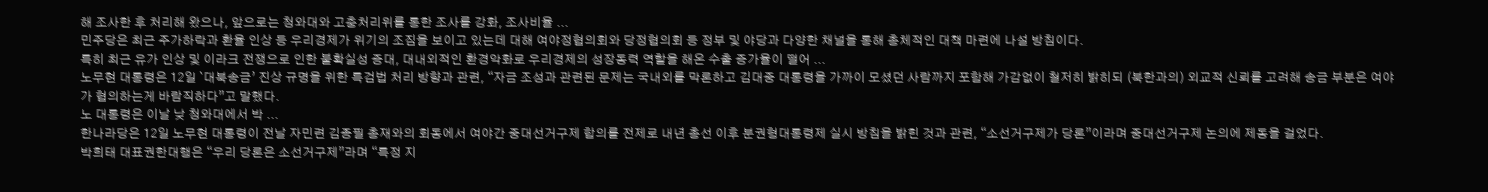해 조사한 후 처리해 왔으나, 앞으로는 청와대와 고충처리위를 통한 조사를 강화, 조사비율 ...
민주당은 최근 주가하락과 환율 인상 등 우리경제가 위기의 조짐을 보이고 있는데 대해 여야정협의회와 당정협의회 등 정부 및 야당과 다양한 채널을 통해 총체적인 대책 마련에 나설 방침이다.
특히 최근 유가 인상 및 이라크 전쟁으로 인한 불확실성 증대, 대내외적인 환경악화로 우리경제의 성장동력 역할을 해온 수출 증가율이 떨어 ...
노무현 대통령은 12일 `대북송금’ 진상 규명을 위한 특검법 처리 방향과 관련, “자금 조성과 관련된 문제는 국내외를 막론하고 김대중 대통령을 가까이 모셨던 사람까지 포함해 가감없이 철저히 밝히되 (북한과의) 외교적 신뢰를 고려해 송금 부분은 여야가 협의하는게 바람직하다”고 말했다.
노 대통령은 이날 낮 청와대에서 박 ...
한나라당은 12일 노무현 대통령이 전날 자민련 김종필 총재와의 회동에서 여야간 중대선거구제 합의를 전제로 내년 총선 이후 분권형대통령제 실시 방침을 밝힌 것과 관련, “소선거구제가 당론”이라며 중대선거구제 논의에 제동을 걸었다.
박희태 대표권한대행은 “우리 당론은 소선거구제”라며 “특정 지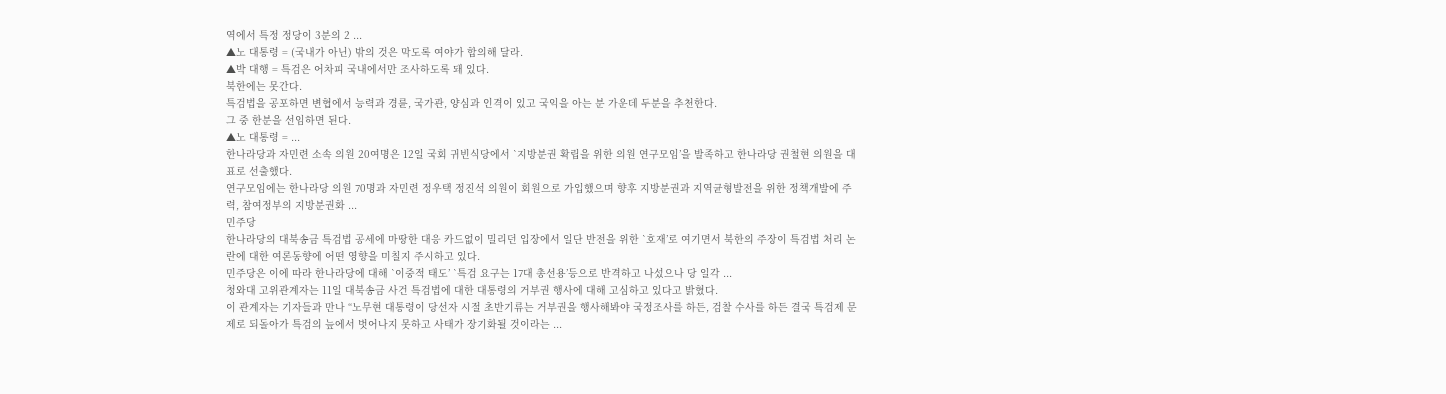역에서 특정 정당이 3분의 2 ...
▲노 대통령 = (국내가 아닌) 밖의 것은 막도록 여야가 합의해 달라.
▲박 대행 = 특검은 어차피 국내에서만 조사하도록 돼 있다.
북한에는 못간다.
특검법을 공포하면 변협에서 능력과 경륜, 국가관, 양심과 인격이 있고 국익을 아는 분 가운데 두분을 추천한다.
그 중 한분을 선임하면 된다.
▲노 대통령 = ...
한나라당과 자민련 소속 의원 20여명은 12일 국회 귀빈식당에서 `지방분권 확립을 위한 의원 연구모임’을 발족하고 한나라당 권철현 의원을 대표로 선출했다.
연구모임에는 한나라당 의원 70명과 자민련 정우택 정진석 의원이 회원으로 가입했으며 향후 지방분권과 지역균형발전을 위한 정책개발에 주력, 참여정부의 지방분권화 ...
민주당
한나라당의 대북송금 특검법 공세에 마땅한 대응 카드없이 밀리던 입장에서 일단 반전을 위한 `호재’로 여기면서 북한의 주장이 특검법 처리 논란에 대한 여론동향에 어떤 영향을 미칠지 주시하고 있다.
민주당은 이에 따라 한나라당에 대해 `이중적 태도’ `특검 요구는 17대 총선용’등으로 반격하고 나섰으나 당 일각 ...
청와대 고위관계자는 11일 대북송금 사건 특검법에 대한 대통령의 거부권 행사에 대해 고심하고 있다고 밝혔다.
이 관계자는 기자들과 만나 “노무현 대통령이 당선자 시절 초반기류는 거부권을 행사해봐야 국정조사를 하든, 검찰 수사를 하든 결국 특검제 문제로 되돌아가 특검의 늪에서 벗어나지 못하고 사태가 장기화될 것이라는 ...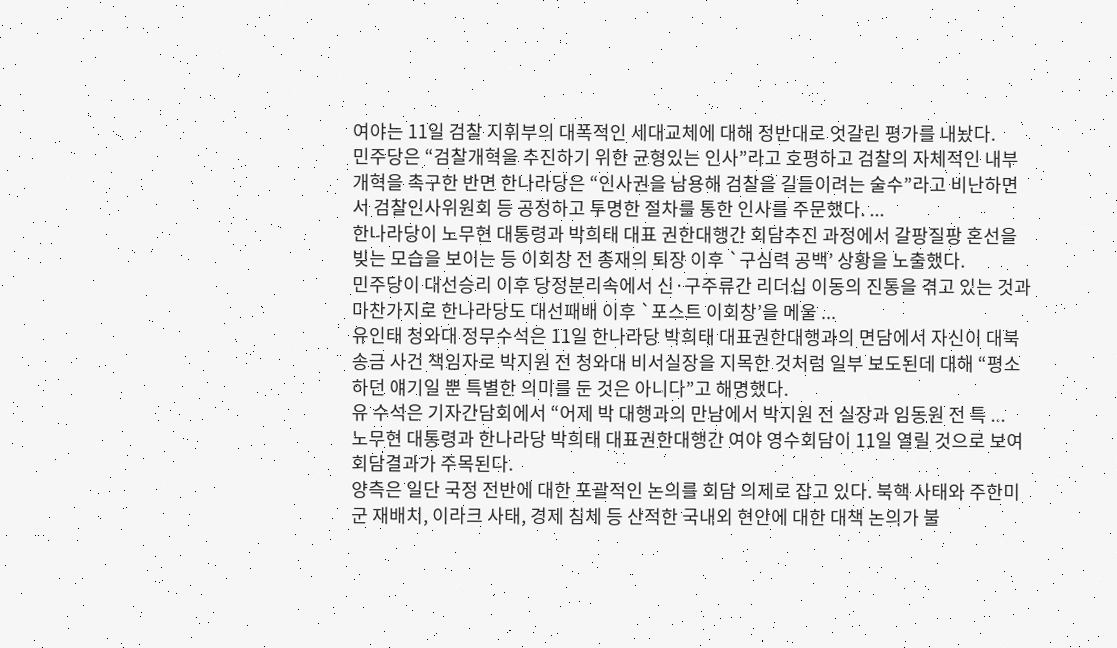여야는 11일 검찰 지휘부의 대폭적인 세대교체에 대해 정반대로 엇갈린 평가를 내놨다.
민주당은 “검찰개혁을 추진하기 위한 균형있는 인사”라고 호평하고 검찰의 자체적인 내부개혁을 촉구한 반면 한나라당은 “인사권을 남용해 검찰을 길들이려는 술수”라고 비난하면서 검찰인사위원회 등 공정하고 투명한 절차를 통한 인사를 주문했다. ...
한나라당이 노무현 대통령과 박희태 대표 권한대행간 회담추진 과정에서 갈팡질팡 혼선을 빚는 모습을 보이는 등 이회창 전 총재의 퇴장 이후 `구심력 공백’ 상황을 노출했다.
민주당이 대선승리 이후 당정분리속에서 신·구주류간 리더십 이동의 진통을 겪고 있는 것과 마찬가지로 한나라당도 대선패배 이후 `포스트 이회창’을 메울 ...
유인태 청와대 정무수석은 11일 한나라당 박희태 대표권한대행과의 면담에서 자신이 대북송금 사건 책임자로 박지원 전 청와대 비서실장을 지목한 것처럼 일부 보도된데 대해 “평소하던 얘기일 뿐 특별한 의미를 둔 것은 아니다”고 해명했다.
유 수석은 기자간담회에서 “어제 박 대행과의 만남에서 박지원 전 실장과 임동원 전 특 ...
노무현 대통령과 한나라당 박희태 대표권한대행간 여야 영수회담이 11일 열릴 것으로 보여 회담결과가 주목된다.
양측은 일단 국정 전반에 대한 포괄적인 논의를 회담 의제로 잡고 있다. 북핵 사태와 주한미군 재배치, 이라크 사태, 경제 침체 등 산적한 국내외 현안에 대한 대책 논의가 불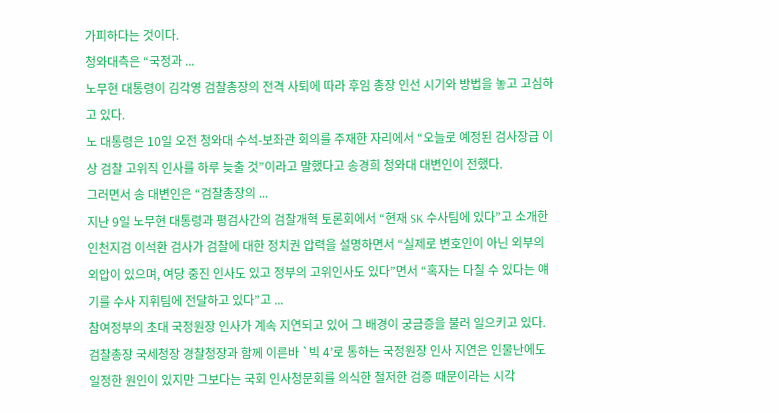가피하다는 것이다.
청와대측은 “국정과 ...
노무현 대통령이 김각영 검찰총장의 전격 사퇴에 따라 후임 총장 인선 시기와 방법을 놓고 고심하고 있다.
노 대통령은 10일 오전 청와대 수석-보좌관 회의를 주재한 자리에서 “오늘로 예정된 검사장급 이상 검찰 고위직 인사를 하루 늦출 것”이라고 말했다고 송경희 청와대 대변인이 전했다.
그러면서 송 대변인은 “검찰총장의 ...
지난 9일 노무현 대통령과 평검사간의 검찰개혁 토론회에서 “현재 SK 수사팀에 있다”고 소개한 인천지검 이석환 검사가 검찰에 대한 정치권 압력을 설명하면서 “실제로 변호인이 아닌 외부의 외압이 있으며, 여당 중진 인사도 있고 정부의 고위인사도 있다”면서 “혹자는 다칠 수 있다는 얘기를 수사 지휘팀에 전달하고 있다”고 ...
참여정부의 초대 국정원장 인사가 계속 지연되고 있어 그 배경이 궁금증을 불러 일으키고 있다.
검찰총장 국세청장 경찰청장과 함께 이른바 `빅 4’로 통하는 국정원장 인사 지연은 인물난에도 일정한 원인이 있지만 그보다는 국회 인사청문회를 의식한 철저한 검증 때문이라는 시각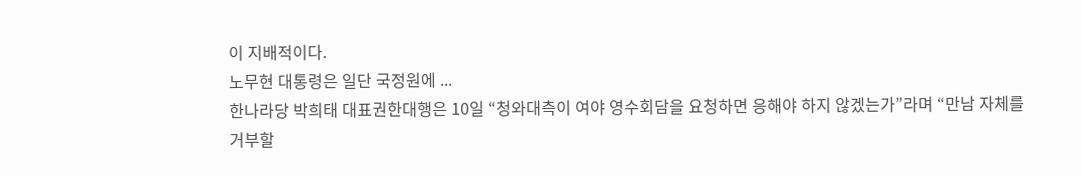이 지배적이다.
노무현 대통령은 일단 국정원에 ...
한나라당 박희태 대표권한대행은 10일 “청와대측이 여야 영수회담을 요청하면 응해야 하지 않겠는가”라며 “만남 자체를 거부할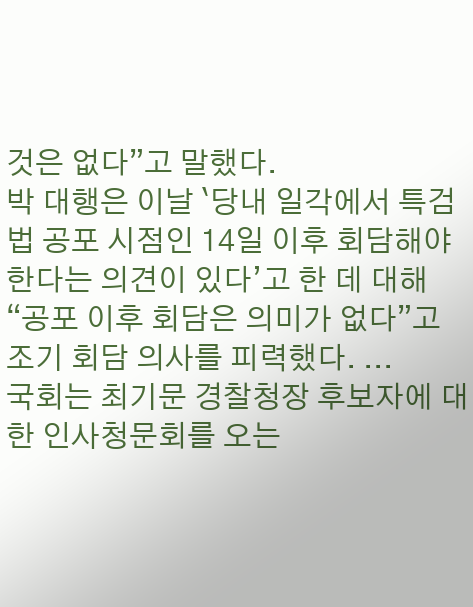것은 없다”고 말했다.
박 대행은 이날 `당내 일각에서 특검법 공포 시점인 14일 이후 회담해야 한다는 의견이 있다’고 한 데 대해 “공포 이후 회담은 의미가 없다”고 조기 회담 의사를 피력했다. ...
국회는 최기문 경찰청장 후보자에 대한 인사청문회를 오는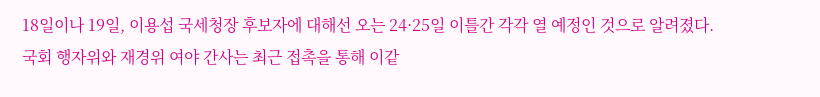18일이나 19일, 이용섭 국세청장 후보자에 대해선 오는 24·25일 이틀간 각각 열 예정인 것으로 알려졌다.
국회 행자위와 재경위 여야 간사는 최근 접촉을 통해 이같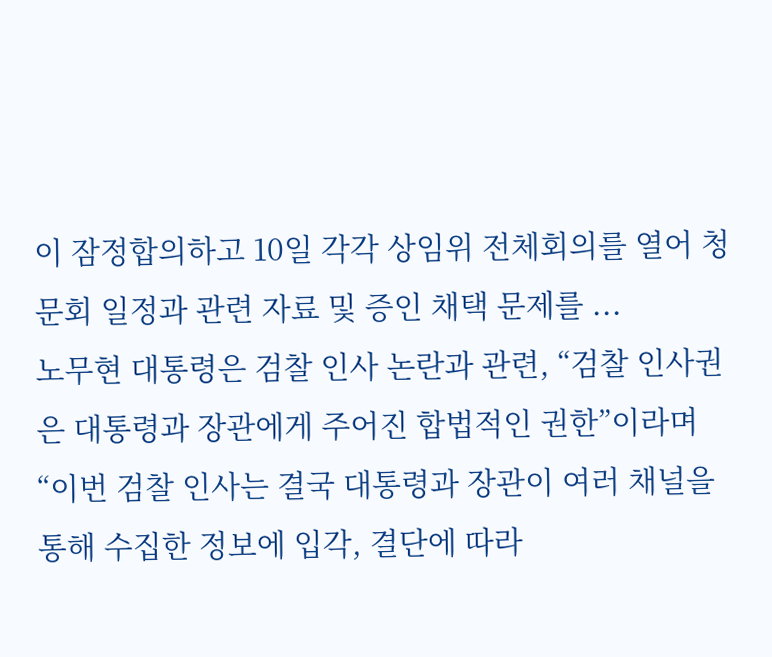이 잠정합의하고 10일 각각 상임위 전체회의를 열어 청문회 일정과 관련 자료 및 증인 채택 문제를 ...
노무현 대통령은 검찰 인사 논란과 관련, “검찰 인사권은 대통령과 장관에게 주어진 합법적인 권한”이라며 “이번 검찰 인사는 결국 대통령과 장관이 여러 채널을 통해 수집한 정보에 입각, 결단에 따라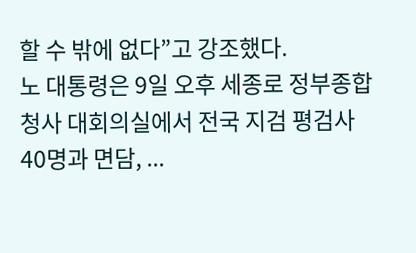할 수 밖에 없다”고 강조했다.
노 대통령은 9일 오후 세종로 정부종합청사 대회의실에서 전국 지검 평검사 40명과 면담, ...